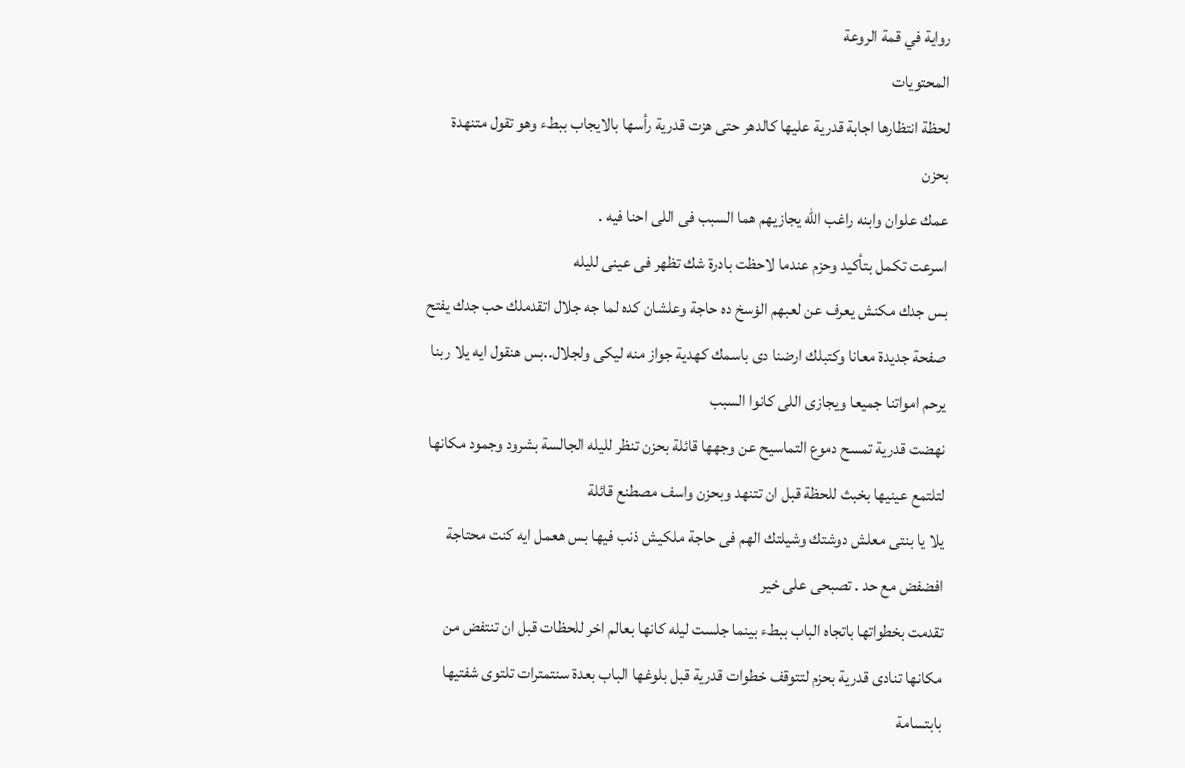رواية في قمة الروعة
المحتويات
لحظة انتظارها اجابة قدرية عليها كالدهر حتى هزت قدرية رأسها بالايجاب ببطء وهو تقول متنهدة بحزن
عمك علوان وابنه راغب الله يجازيهم هما السبب فى اللى احنا فيه .
اسرعت تكمل بتأكيد وحزم عندما لاحظت بادرة شك تظهر فى عينى لليله
بس جدك مكنش يعرف عن لعبهم الۏسخ ده حاجة وعلشان كده لما جه جلال اتقدملك حب جدك يفتح صفحة جديدة معانا وكتبلك ارضنا دى باسمك كهدية جواز منه ليكى ولجلال..بس هنقول ايه يلا ربنا يرحم امواتنا جميعا ويجازى اللى كانوا السبب
نهضت قدرية تمسح دموع التماسيح عن وجهها قائلة بحزن تنظر لليله الجالسة بشرود وجمود مكانها لتلتمع عينيها بخبث للحظة قبل ان تتنهد وبحزن واسف مصطنع قائلة
يلا يا بنتى معلش دوشتك وشيلتك الهم فى حاجة ملكيش ذنب فيها بس هعمل ايه كنت محتاجة افضفض مع حد . تصبحى على خير
تقدمت بخطواتها باتجاه الباب ببطء بينما جلست ليله كانها بعالم اخر للحظات قبل ان تنتفض من مكانها تنادى قدرية بحزم لتتوقف خطوات قدرية قبل بلوغها الباب بعدة سنتمترات تلتوى شفتيها بابتسامة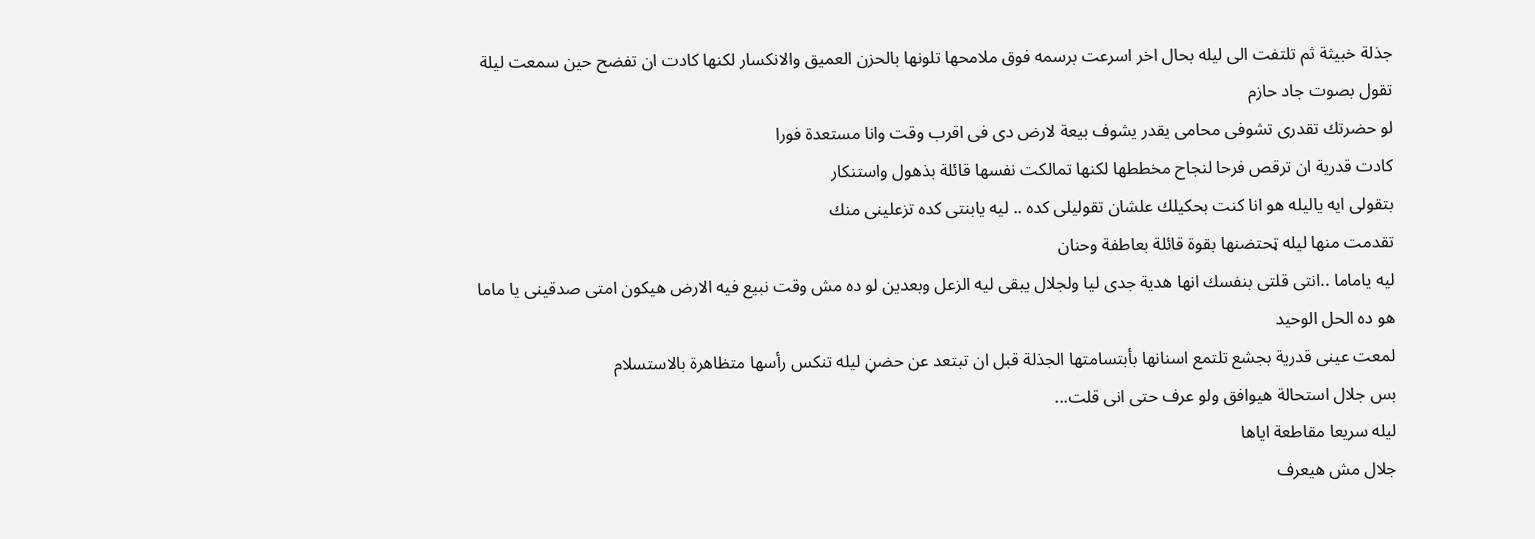جذلة خبيثة ثم تلتفت الى ليله بحال اخر اسرعت برسمه فوق ملامحها تلونها بالحزن العميق والانكسار لكنها كادت ان تفضح حين سمعت ليلة تقول بصوت جاد حازم
لو حضرتك تقدرى تشوفى محامى يقدر يشوف بيعة لارض دى فى اقرب وقت وانا مستعدة فورا
كادت قدرية ان ترقص فرحا لنجاح مخططها لكنها تمالكت نفسها قائلة بذهول واستنكار
بتقولى ايه ياليله هو انا كنت بحكيلك علشان تقوليلى كده .. ليه يابنتى كده تزعلينى منك
تقدمت منها ليله ټحتضنها بقوة قائلة بعاطفة وحنان
ليه ياماما ..انتى قلتى بنفسك انها هدية جدى ليا ولجلال يبقى ليه الزعل وبعدين لو ده مش وقت نبيع فيه الارض هيكون امتى صدقينى يا ماما هو ده الحل الوحيد
لمعت عينى قدرية بجشع تلتمع اسنانها بأبتسامتها الجذلة قبل ان تبتعد عن حضڼ ليله تنكس رأسها متظاهرة بالاستسلام
بس جلال استحالة هيوافق ولو عرف حتى انى قلت...
ليله سريعا مقاطعة اياها
جلال مش هيعرف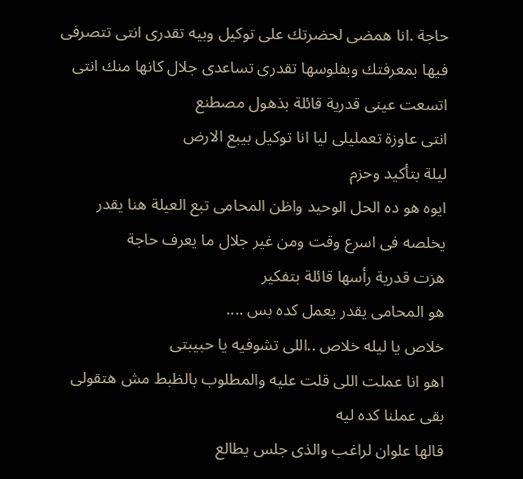حاجة .انا همضى لحضرتك على توكيل وبيه تقدرى انتى تتصرفى فيها بمعرفتك وبفلوسها تقدرى تساعدى جلال كانها منك انتى
اتسعت عينى قدرية قائلة بذهول مصطنع
انتى عاوزة تعمليلى ليا انا توكيل بيبع الارض
ليلة بتأكيد وحزم
ايوه هو ده الحل الوحيد واظن المحامى تبع العيلة هنا يقدر يخلصه فى اسرع وقت ومن غير جلال ما يعرف حاجة
هزت قدرية رأسها قائلة بتفكير
هو المحامى يقدر يعمل كده بس ....
خلاص يا ليله خلاص ..اللى تشوفيه يا حبيبتى
اهو انا عملت اللى قلت عليه والمطلوب بالظبط مش هتقولى بقى عملنا كده ليه
قالها علوان لراغب والذى جلس يطالع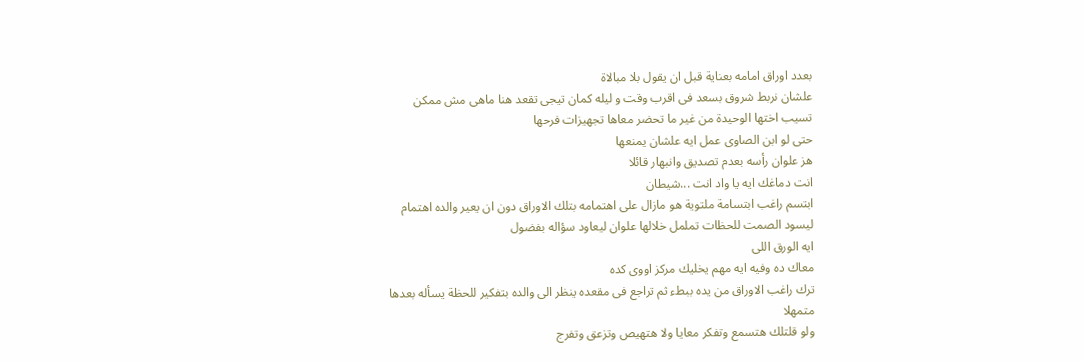بعدد اوراق امامه بعناية قبل ان يقول بلا مبالاة
علشان نربط شروق بسعد فى اقرب وقت و ليله كمان تيجى تقعد هنا ماهى مش ممكن تسيب اختها الوحيدة من غير ما تحضر معاها تجهيزات فرحها
حتى لو ابن الصاوى عمل ايه علشان يمنعها
هز علوان رأسه بعدم تصديق وانبهار قائلا
انت دماغك ايه يا واد انت ...شيطان
ابتسم راغب ابتسامة ملتوية هو مازال على اهتمامه بتلك الاوراق دون ان يعير والده اهتمام ليسود الصمت للحظات تململ خلالها علوان ليعاود سؤاله بفضول
ايه الورق اللى
معاك ده وفيه ايه مهم يخليك مركز اووى كده
ترك راغب الاوراق من يده ببطء ثم تراجع فى مقعده ينظر الى والده بتفكير للحظة يسأله بعدها متمهلا
ولو قلتلك هتسمع وتفكر معايا ولا هتهيص وتزعق وتفرج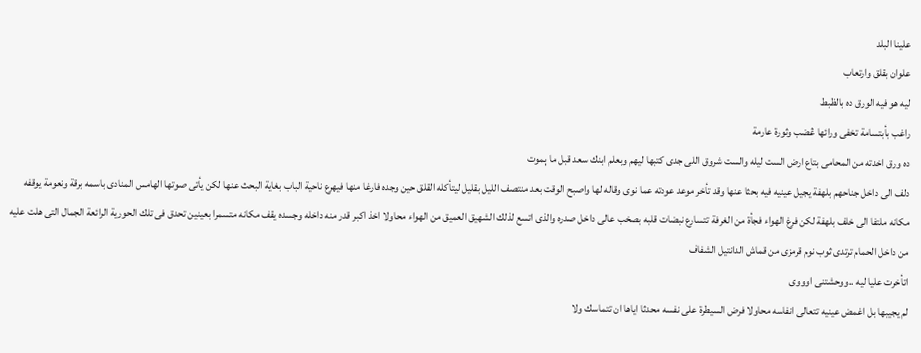علينا البلد
علوان بقلق وارتعاب
ليه هو فيه الورق ده بالظبط
راغب بأبتسامة تخفى ورائها ڠضب وثورة عارمة
ده ورق اخدته من المحامى بتاع ارض الست ليله والست شروق اللى جدى كتبها ليهم وبعلم ابنك سعد قبل ما ېموت
دلف الى داخل جناحهم بلهفة يجيل عينيه فيه بحثا عنها وقد تأخر موعد عودته عما نوى وقاله لها واصبح الوقت بعد منتصف الليل بقليل ليتأكله القلق حين وجده فارغا منها فيهرع ناحية الباب بغاية البحث عنها لكن يأتى صوتها الهامس المنادى باسمه برقة ونعومة يوقفه مكانه ملتفا الى خلف بلهفة لكن فرغ الهواء فجأة من الغرفة تتسارع نبضات قلبه بصخب عالى داخل صدره والذى اتسع لذلك الشهيق العميق من الهواء محاولا اخذ اكبر قدر منه داخله وجسده يقف مكانه متسمرا بعينين تحدق فى تلك الحورية الرائعة الجمال التى هلت عليه من داخل الحمام ترتدى ثوب نوم قرمزى من قماش الدانتيل الشفاف
اتأخرت عليا ليه ..ووحشتنى اوووى
لم يجيبها بل اغمض عينيه تتعالى انفاسه محاولا فرض السيطرة على نفسه محدثا اياها ان تتماسك ولا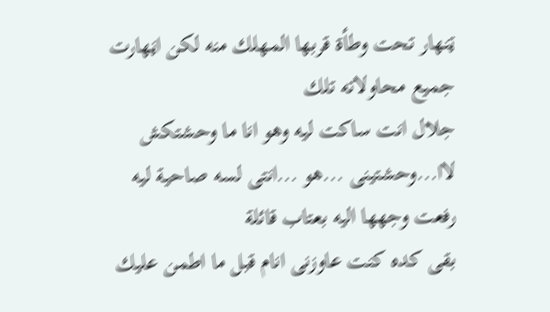ټنهار تحت وطأة قربها المهلك منه لكن اڼهارت جميع محاولاته تلك
جلال انت ساكت ليه وهو انا ما وحشتكش
لاا...وحشتينى ...هو ...انتى لسه صاحية ليه
رفعت وجهها اليه بعتاب قائلة
بقى كده كنت عاوزنى انام قبل ما اطمن عليك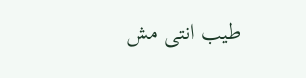طيب انتى مش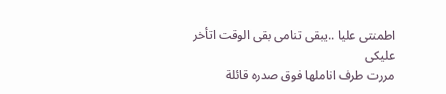اطمنتى عليا ..يبقى تنامى بقى الوقت اتأخر عليكى
مررت طرف اناملها فوق صدره قائلة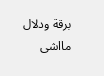برقة ودلال
مااشى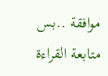موافقة ..بس
متابعة القراءة